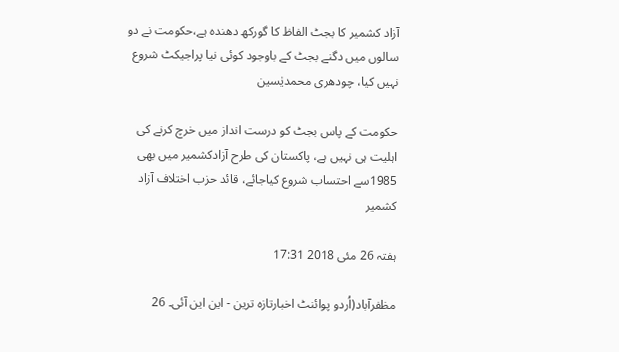آزاد کشمیر کا بجٹ الفاظ کا گورکھ دھندہ ہے،حکومت نے دو سالوں میں دگنے بجٹ کے باوجود کوئی نیا پراجیکٹ شروع نہیں کیا، چودھری محمدیٰسین

حکومت کے پاس بجٹ کو درست انداز میں خرچ کرنے کی اہلیت ہی نہیں ہے، پاکستان کی طرح آزادکشمیر میں بھی 1985سے احتساب شروع کیاجائے، قائد حزب اختلاف آزاد کشمیر

ہفتہ 26 مئی 2018 17:31

مظفرآباد(اُردو پوائنٹ اخبارتازہ ترین - این این آئی۔ 26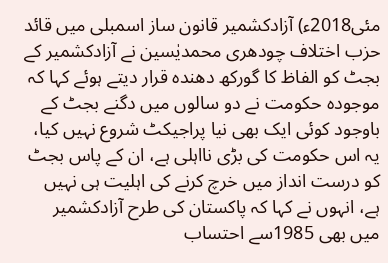مئی2018ء) آزادکشمیر قانون ساز اسمبلی میں قائد حزب اختلاف چودھری محمدیٰسین نے آزادکشمیر کے بجٹ کو الفاظ کا گورکھ دھندہ قرار دیتے ہوئے کہا کہ موجودہ حکومت نے دو سالوں میں دگنے بجٹ کے باوجود کوئی ایک بھی نیا پراجیکٹ شروع نہیں کیا، یہ اس حکومت کی بڑی نااہلی ہے، ان کے پاس بجٹ کو درست انداز میں خرچ کرنے کی اہلیت ہی نہیں ہے، انہوں نے کہا کہ پاکستان کی طرح آزادکشمیر میں بھی 1985سے احتساب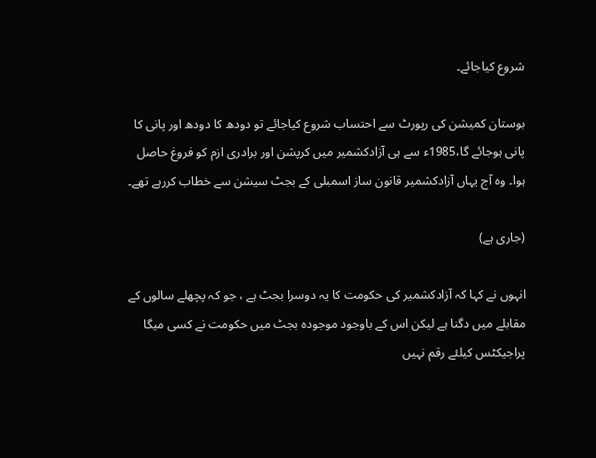شروع کیاجائے۔

بوستان کمیشن کی رپورٹ سے احتساب شروع کیاجائے تو دودھ کا دودھ اور پانی کا پانی ہوجائے گا،1985ء سے ہی آزادکشمیر میں کرپشن اور برادری ازم کو فروغ حاصل ہوا۔ وہ آج یہاں آزادکشمیر قانون ساز اسمبلی کے بجٹ سیشن سے خطاب کررہے تھے۔

(جاری ہے)

انہوں نے کہا کہ آزادکشمیر کی حکومت کا یہ دوسرا بجٹ ہے ، جو کہ پچھلے سالوں کے مقابلے میں دگنا ہے لیکن اس کے باوجود موجودہ بجٹ میں حکومت نے کسی میگا پراجیکٹس کیلئے رقم نہیں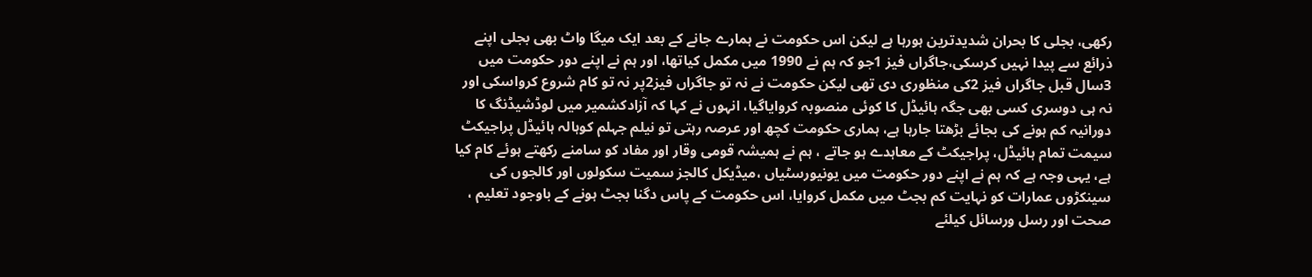رکھی، بجلی کا بحران شدیدترین ہورہا ہے لیکن اس حکومت نے ہمارے جانے کے بعد ایک میگا واٹ بھی بجلی اپنے ذرائع سے پیدا نہیں کرسکی،جاگراں فیز 1جو کہ ہم نے 1990 میں مکمل کیاتھا، اور ہم نے اپنے دور حکومت میں 3سال قبل جاگراں فیز 2کی منظوری دی تھی لیکن حکومت نے نہ تو جاگراں فیز2پر نہ تو کام شروع کرواسکی اور نہ ہی دوسری کسی بھی جگہ ہائیڈل کا کوئی منصوبہ کروایاگیا، انہوں نے کہا کہ آزادکشمیر میں لوڈشیڈنگ کا دورانیہ کم ہونے کی بجائے بڑھتا جارہا ہے، ہماری حکومت کچھ اور عرصہ رہتی تو نیلم جہلم کوہالہ ہائیڈل پراجیکٹ سیمت تمام ہائیڈل، پراجیکٹ کے معاہدے ہو جاتے ، ہم نے ہمیشہ قومی وقار اور مفاد کو سامنے رکھتے ہوئے کام کیا ہے، یہی وجہ ہے کہ ہم نے اپنے دور حکومت میں یونیورسٹیاں ،میڈیکل کالجز سمیت سکولوں اور کالجوں کی سینکڑوں عمارات کو نہایت کم بجٹ میں مکمل کروایا، اس حکومت کے پاس دگنا بجٹ ہونے کے باوجود تعلیم ، صحت اور رسل ورسائل کیلئے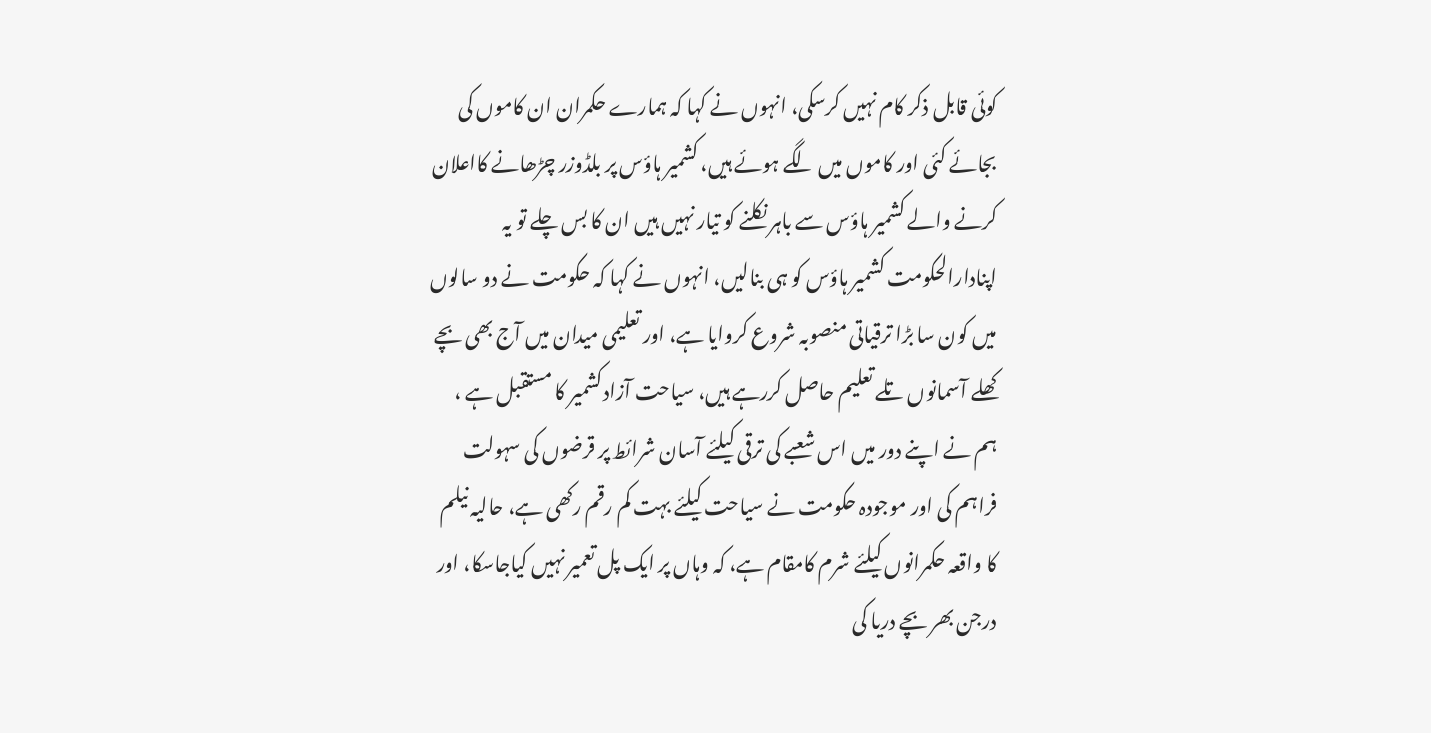کوئی قابل ذکر کام نہیں کرسکی، انہوں نے کہا کہ ہمارے حکمران ان کاموں کی بجائے کئی اور کاموں میں لگے ہوئے ہیں، کشمیر ہاؤس پر بلڈوزر چڑھانے کااعلان کرنے والے کشمیر ہاؤس سے باہر نکلنے کو تیار نہیں ہیں ان کا بس چلے تو یہ اپنادارالحکومت کشمیر ہاؤس کو ہی بنالیں، انہوں نے کہا کہ حکومت نے دو سالوں میں کون سا بڑا ترقیاتی منصوبہ شروع کروایا ہے، اور تعلیمی میدان میں آج بھی بچے کھلے آسمانوں تلے تعلیم حاصل کررہے ہیں، سیاحت آزادکشمیر کا مستقبل ہے ، ہم نے اپنے دور میں اس شعبے کی ترقی کیلئے آسان شرائط پر قرضوں کی سہولت فراہم کی اور موجودہ حکومت نے سیاحت کیلئے بہت کم رقم رکھی ہے، حالیہ نیلم کا واقعہ حکمرانوں کیلئے شرم کامقام ہے، کہ وہاں پر ایک پل تعمیر نہیں کیاجاسکا، اور درجن بھر بچے دریا کی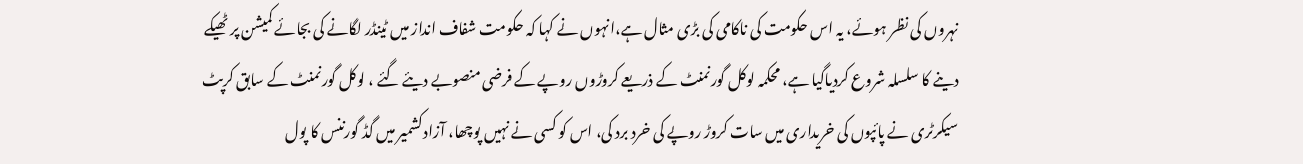نہروں کی نظر ہوئے، یہ اس حکومت کی ناکامی کی بڑی مثال ہے،انہوں نے کہا کہ حکومت شفاف انداز میں ٹینڈر لگانے کی بجائے کمیشن پر ٹھیکے دینے کا سلسلہ شروع کردیاگیا ہے، محکمہ لوکل گورنمنٹ کے ذریعے کروڑوں روپے کے فرضی منصوبے دیئے گئے ، لوکل گورنمنٹ کے سابق کرپٹ سیکرٹری نے پائپوں کی خریداری میں سات کروڑ روپے کی خرد برد کی، اس کو کسی نے نہیں پوچھا، آزادکشمیر میں گڈ گورننس کا پول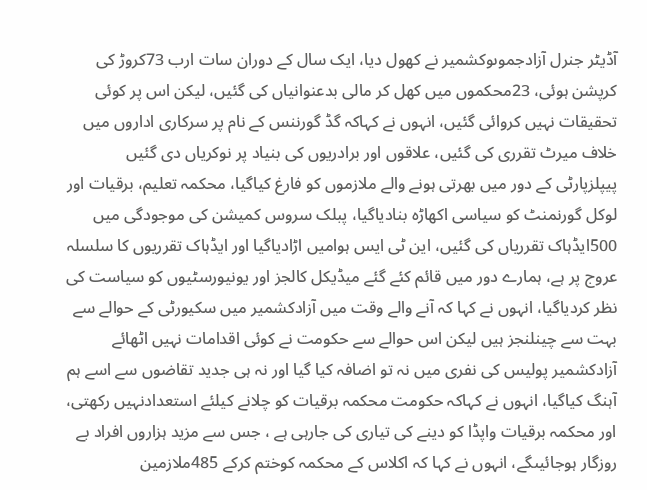آڈیٹر جنرل آزادجموںوکشمیر نے کھول دیا، ایک سال کے دوران سات ارب 73کروڑ کی کرپشن ہوئی، 23محکموں میں کھل کر مالی بدعنوانیاں کی گئیں، لیکن اس پر کوئی تحقیقات نہیں کروائی گئیں، انہوں نے کہاکہ گڈ گورننس کے نام پر سرکاری اداروں میں خلاف میرٹ تقرری کی گئیں، علاقوں اور برادریوں کی بنیاد پر نوکریاں دی گئیں پیپلزپارٹی کے دور میں بھرتی ہونے والے ملازموں کو فارغ کیاگیا، محکمہ تعلیم، برقیات اور لوکل گورنمنٹ کو سیاسی اکھاڑہ بنادیاگیا، پبلک سروس کمیشن کی موجودگی میں 500ایڈہاک تقرریاں کی گئیں، این ٹی ایس ہوامیں اڑادیاگیا اور ایڈہاک تقرریوں کا سلسلہ عروج پر ہے، ہمارے دور میں قائم کئے گئے میڈیکل کالجز اور یونیورسٹیوں کو سیاست کی نظر کردیاگیا، انہوں نے کہا کہ آنے والے وقت میں آزادکشمیر میں سکیورٹی کے حوالے سے بہت سے چینلنجز ہیں لیکن اس حوالے سے حکومت نے کوئی اقدامات نہیں اٹھائے آزادکشمیر پولیس کی نفری میں نہ تو اضافہ کیا گیا اور نہ ہی جدید تقاضوں سے اسے ہم آہنگ کیاگیا، انہوں نے کہاکہ حکومت محکمہ برقیات کو چلانے کیلئے استعدادنہیں رکھتی، اور محکمہ برقیات واپڈا کو دینے کی تیاری کی جارہی ہے ، جس سے مزید ہزاروں افراد بے روزگار ہوجائیںگے، انہوں نے کہا کہ اکلاس کے محکمہ کوختم کرکے 485ملازمین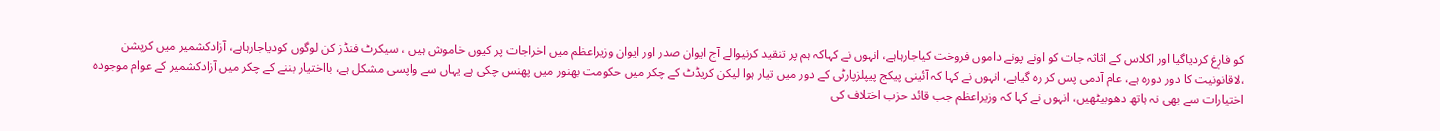کو فارٖغ کردیاگیا اور اکلاس کے اثاثہ جات کو اونے پونے داموں فروخت کیاجارہاہے، انہوں نے کہاکہ ہم پر تنقید کرنیوالے آج ایوان صدر اور ایوان وزیراعظم میں اخراجات پر کیوں خاموش ہیں ، سیکرٹ فنڈز کن لوگوں کودیاجارہاہے، آزادکشمیر میں کرپشن ،لاقانونیت کا دور دورہ ہے، عام آدمی پس کر رہ گیاہے، انہوں نے کہا کہ آئینی پیکج پیپلزپارٹی کے دور میں تیار ہوا لیکن کریڈٹ کے چکر میں حکومت بھنور میں پھنس چکی ہے یہاں سے واپسی مشکل ہے، بااختیار بننے کے چکر میں آزادکشمیر کے عوام موجودہ اختیارات سے بھی نہ ہاتھ دھوبیٹھیں، انہوں نے کہا کہ وزیراعظم جب قائد حزب اختلاف کی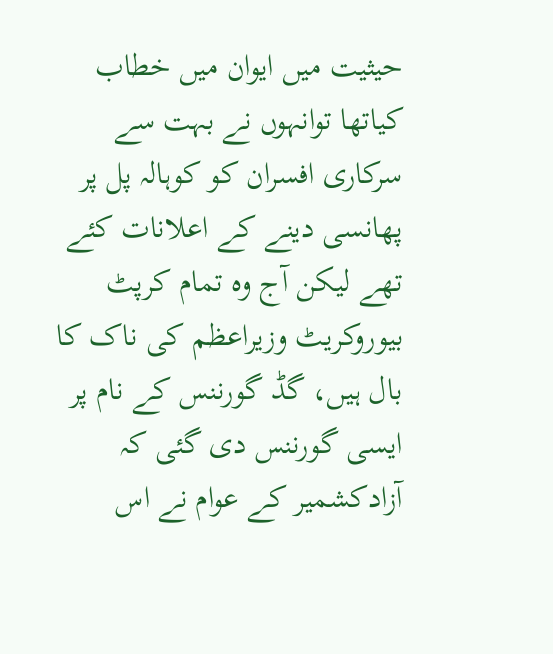حیثیت میں ایوان میں خطاب کیاتھا توانہوں نے بہت سے سرکاری افسران کو کوہالہ پل پر پھانسی دینے کے اعلانات کئے تھے لیکن آج وہ تمام کرپٹ بیوروکریٹ وزیراعظم کی ناک کا بال ہیں، گڈ گورننس کے نام پر ایسی گورننس دی گئی کہ آزادکشمیر کے عوام نے اس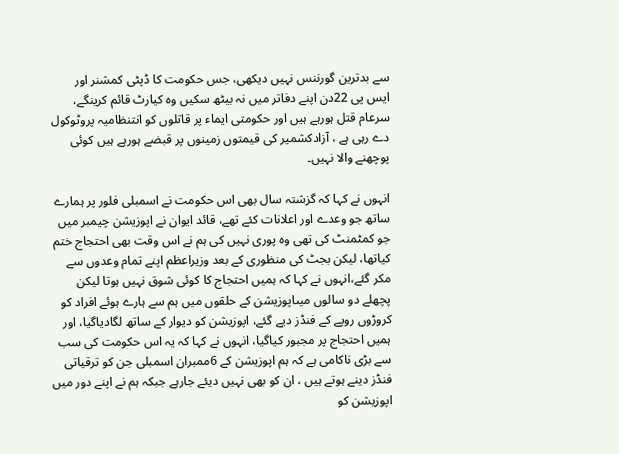سے بدترین گورننس نہیں دیکھی، جس حکومت کا ڈپٹی کمشنر اور ایس پی 22دن اپنے دفاتر میں نہ بیٹھ سکیں وہ کیارٹ قائم کرینگے، سرعام قتل ہورہے ہیں اور حکومتی ایماء پر قاتلوں کو انتنظامیہ پروٹوکول دے رہی ہے ، آزادکشمیر کی قیمتوں زمینوں پر قبضے ہورہے ہیں کوئی پوچھنے والا نہیں۔

انہوں نے کہا کہ گزشتہ سال بھی اس حکومت نے اسمبلی فلور پر ہمارے ساتھ جو وعدے اور اعلانات کئے تھے، قائد ایوان نے اپوزیشن چیمبر میں جو کمٹمنٹ کی تھی وہ پوری نہیں کی ہم نے اس وقت بھی احتجاج ختم کیاتھا، لیکن بجٹ کی منظوری کے بعد وزیراعظم اپنے تمام وعدوں سے مکر گئے،انہوں نے کہا کہ ہمیں احتجاج کا کوئی شوق نہیں ہوتا لیکن پچھلے دو سالوں میںاپوزیشن کے حلقوں میں ہم سے ہارے ہوئے افراد کو کروڑوں روپے کے فنڈز دیے گئے، اپوزیشن کو دیوار کے ساتھ لگادیاگیا، اور ہمیں احتجاج پر مجبور کیاگیا، انہوں نے کہا کہ یہ اس حکومت کی سب سے بڑی ناکامی ہے کہ ہم اپوزیشن کے 6ممبران اسمبلی جن کو ترقیاتی فنڈز دینے ہوتے ہیں ، ان کو بھی نہیں دیئے جارہے جبکہ ہم نے اپنے دور میں اپوزیشن کو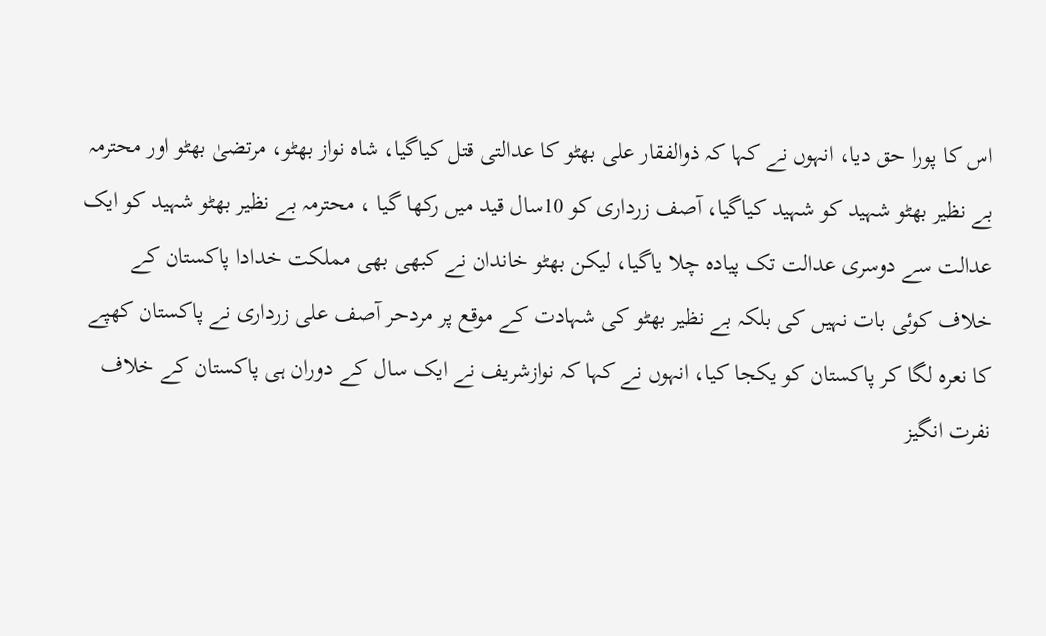اس کا پورا حق دیا، انہوں نے کہا کہ ذوالفقار علی بھٹو کا عدالتی قتل کیاگیا، شاہ نواز بھٹو، مرتضیٰ بھٹو اور محترمہ بے نظیر بھٹو شہید کو شہید کیاگیا، آصف زرداری کو 10سال قید میں رکھا گیا ، محترمہ بے نظیر بھٹو شہید کو ایک عدالت سے دوسری عدالت تک پیادہ چلا یاگیا، لیکن بھٹو خاندان نے کبھی بھی مملکت خدادا پاکستان کے خلاف کوئی بات نہیں کی بلکہ بے نظیر بھٹو کی شہادت کے موقع پر مردحر آصف علی زرداری نے پاکستان کھپے کا نعرہ لگا کر پاکستان کو یکجا کیا، انہوں نے کہا کہ نوازشریف نے ایک سال کے دوران ہی پاکستان کے خلاف نفرت انگیز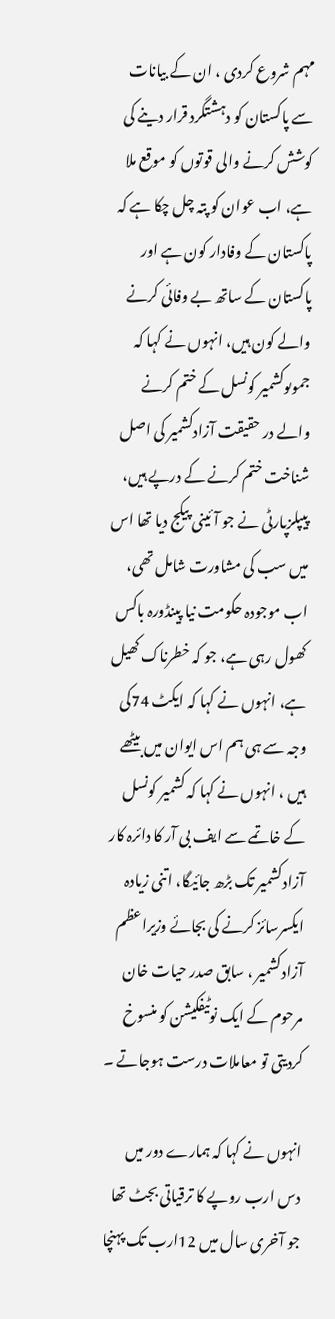مہم شروع کردی ، ان کے بیانات سے پاکستان کو دہشتگرد قرار دینے کی کوشش کرنے والی قوتوں کو موقع ملا ہے، اب عوان کو پتہ چل چکا ہے کہ پاکستان کے وفادار کون ہے اور پاکستان کے ساتھ بے وفائی کرنے والے کون ہیں، انہوں نے کہا کہ جموںوکشمیر کونسل کے ختم کرنے والے در حقیقت آزادکشمیر کی اصل شناخت ختم کرنے کے درپے ہیں، پیپلزپارٹی نے جو آئینی پیکج دیا تھا اس میں سب کی مشاورت شامل تھی، اب موجودہ حکومت نیا پینڈورہ باکس کھول رہی ہے، جو کہ خطرناک کھیل ہے، انہوں نے کہا کہ ایکٹ 74کی وجہ سے ہی ہم اس ایوان میں بیٹھے ہیں ، انہوں نے کہا کہ کشمیر کونسل کے خاتمے سے ایف بی آر کا دائرہ کار آزادکشمیر تک بڑھ جائیگا، اتنی زیادہ ایکسرسائز کرنے کی بجائے وزیراعظم آزادکشمیر ، سابق صدر حیات خان مرحوم کے ایک نوٹیفکیشن کو منسوخ کردیتی تو معاملات درست ہوجاتے ۔

انہوں نے کہا کہ ہمارے دور میں دس ارب روپے کا ترقیاتی بجٹ تھا جو آخری سال میں 12ارب تک پہنچا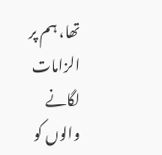تھا، ہم پر الزامات لگانے والوں کو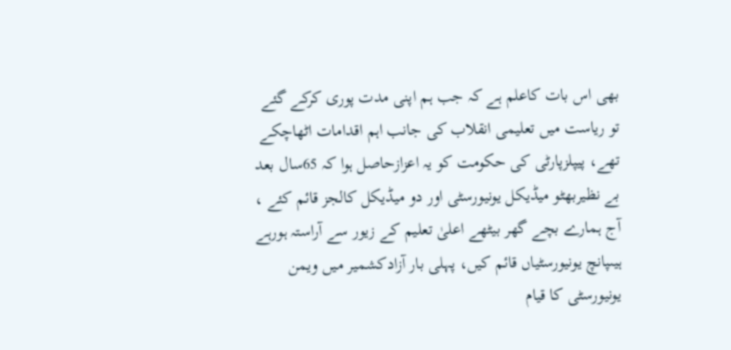بھی اس بات کاعلم ہے کہ جب ہم اپنی مدت پوری کرکے گئے تو ریاست میں تعلیمی انقلاب کی جانب اہم اقدامات اٹھاچکے تھے، پیپلزپارٹی کی حکومت کو یہ اعزازحاصل ہوا کہ 65سال بعد بے نظیربھٹو میڈیکل یونیورسٹی اور دو میڈیکل کالجز قائم کئے ، آج ہمارے بچے گھر بیٹھے اعلیٰ تعلیم کے زیور سے آراستہ ہورہے ہیںپانچ یونیورسٹیاں قائم کیں، پہلی بار آزادکشمیر میں ویمن یونیورسٹی کا قیام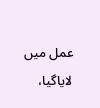عمل میں لایاگیا،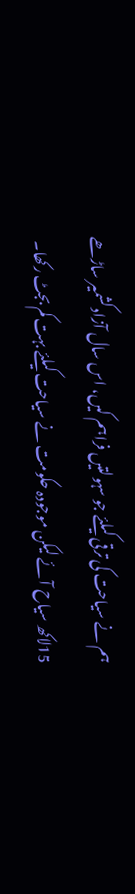ہم نے سیاحت کی ترقی کیلئے جو سہولتیں فراہم کیں، اس سال آزادکشمیر ساڑھے 15لاکھ سیاح آئے لیکن موجودہ حکومت نے سیاحت کیلئے بہت کم بجٹ رکھا۔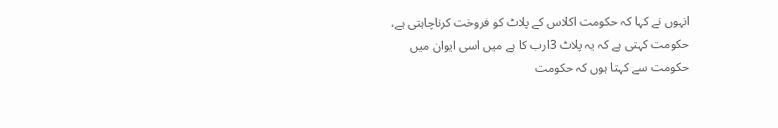انہوں نے کہا کہ حکومت اکلاس کے پلاٹ کو فروخت کرناچاہتی ہے، حکومت کہتی ہے کہ یہ پلاٹ 3ارب کا ہے میں اسی ایوان میں حکومت سے کہتا ہوں کہ حکومت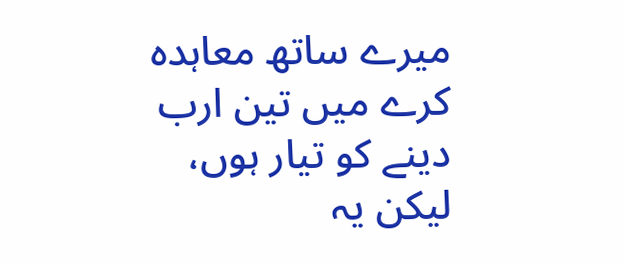میرے ساتھ معاہدہ کرے میں تین ارب دینے کو تیار ہوں، لیکن یہ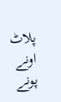پلاٹ اونے پونے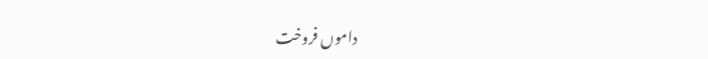داموں فروخت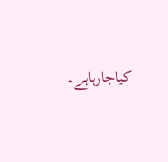کیاجارہاہے۔